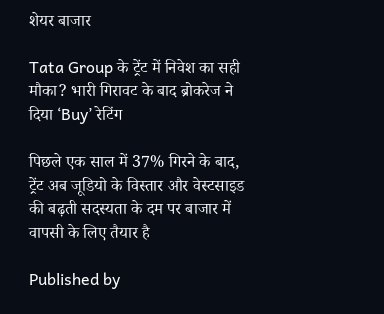शेयर बाजार

Tata Group के ट्रेंट में निवेश का सही मौका? भारी गिरावट के बाद ब्रोकरेज ने दिया ‘Buy’ रेटिंग

पिछले एक साल में 37% गिरने के बाद, ट्रेंट अब जूडियो के विस्तार और वेस्टसाइड की बढ़ती सदस्यता के दम पर बाजार में वापसी के लिए तैयार है

Published by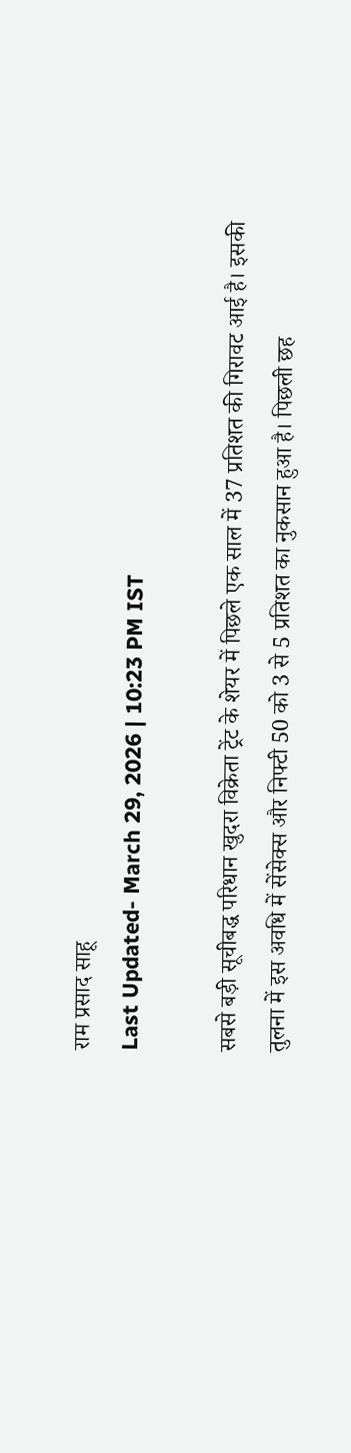राम प्रसाद साहू
Last Updated- March 29, 2026 | 10:23 PM IST

सबसे बड़ी सूचीबद्ध परिधान खुदरा विक्रेता ट्रेंट के शेयर में पिछले एक साल में 37 प्रतिशत की गिरावट आई है। इसकी तुलना में इस अवधि में सेंसेक्स और निफ्टी 50 को 3 से 5 प्रतिशत का नुकसान हुआ है। पिछली छह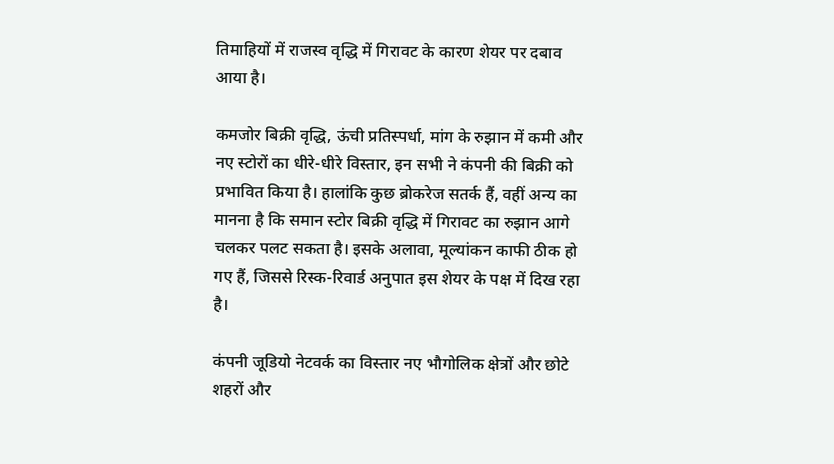तिमाहियों में राजस्व वृद्धि में गिरावट के कारण शेयर पर दबाव आया है।

कमजोर बिक्री वृद्धि, ऊंची प्रतिस्पर्धा, मांग के रुझान में कमी और नए स्टोरों का धीरे-धीरे विस्तार, इन सभी ने कंपनी की बिक्री को प्रभावित किया है। हालांकि कुछ ब्रोकरेज सतर्क हैं, वहीं अन्य का मानना है कि समान स्टोर बिक्री वृद्धि में गिरावट का रुझान आगे चलकर पलट सकता है। इसके अलावा, मूल्यांकन काफी ठीक हो गए हैं, जिससे रिस्क-रिवार्ड अनुपात इस शेयर के पक्ष में दिख रहा है।

कंपनी जूडियो नेटवर्क का विस्तार नए भौगोलिक क्षेत्रों और छोटे शहरों और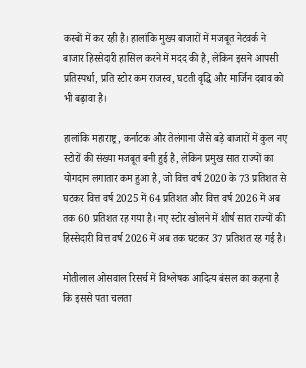कस्बों में कर रही है। हालांकि मुख्य बाजारों में मजबूत नेटवर्क ने बाजार हिस्सेदारी हासिल करने में मदद की है, लेकिन इसने आपसी प्रतिस्पर्धा, प्रति स्टोर कम राजस्व, घटती वृद्धि और मार्जिन दबाव को भी बढ़ावा है।

हालांकि महाराष्ट्र, कर्नाटक और तेलंगाना जैसे बड़े बाजारों में कुल नए स्टोरों की संख्या मजबूत बनी हुई है, लेकिन प्रमुख सात राज्यों का योगदान लगातार कम हुआ है, जो वित्त वर्ष 2020 के 73 प्रतिशत से घटकर वित्त वर्ष 2025 में 64 प्रतिशत और वित्त वर्ष 2026 में अब तक 60 प्रतिशत रह गया है। नए स्टोर खोलने में शीर्ष सात राज्यों की हिस्सेदारी वित्त वर्ष 2026 में अब तक घटकर 37 प्रतिशत रह गई है।

मोतीलाल ओसवाल रिसर्च में विश्लेषक आदित्य बंसल का कहना है कि इससे पता चलता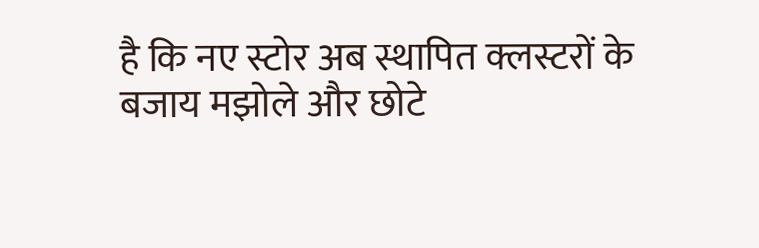है कि नए स्टोर अब स्थापित क्लस्टरों के बजाय मझोले और छोटे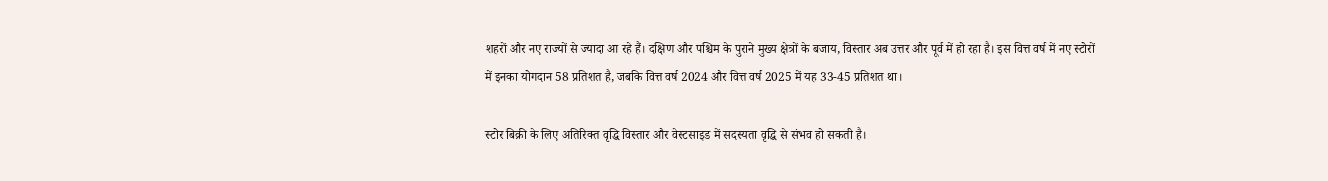शहरों और नए राज्यों से ज्यादा आ रहे हैं। दक्षिण और पश्चिम के पुराने मुख्य क्षेत्रों के बजाय, विस्तार अब उत्तर और पूर्व में हो रहा है। इस वित्त वर्ष में नए स्टोरों में इनका योगदान 58 प्रतिशत है, जबकि वित्त वर्ष 2024 और वित्त वर्ष 2025 में यह 33-45 प्रतिशत था।

स्टोर बिक्री के लिए अतिरिक्त वृद्धि विस्तार और वेस्टसाइड में सदस्यता वृद्धि से संभव हो सकती है।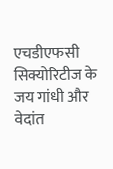एचडीएफसी सिक्योरिटीज के जय गांधी और वेदांत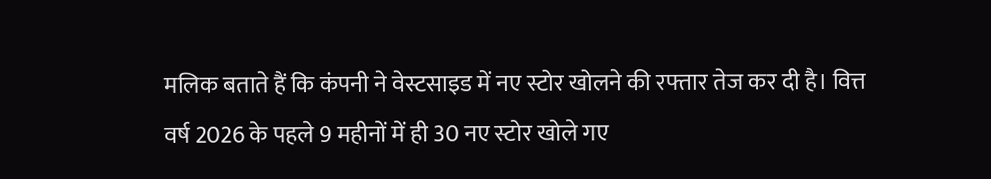मलिक बताते हैं कि कंपनी ने वेस्टसाइड में नए स्टोर खोलने की रफ्तार तेज कर दी है। वित्त वर्ष 2026 के पहले 9 महीनों में ही 30 नए स्टोर खोले गए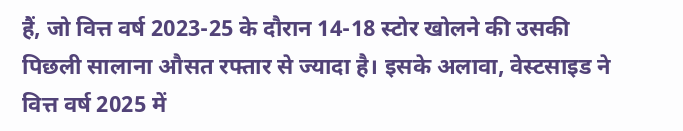हैं, जो वित्त वर्ष 2023-25 के दौरान 14-18 स्टोर खोलने की उसकी पिछली सालाना औसत रफ्तार से ज्यादा है। इसके अलावा, वेस्टसाइड ने वित्त वर्ष 2025 में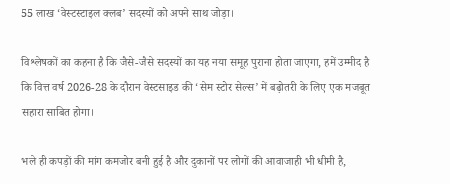55 लाख ‘वेस्टस्टाइल क्लब’ सदस्यों को अपने साथ जोड़ा।

विश्लेषकों का कहना है कि जैसे-जैसे सदस्यों का यह नया समूह पुराना होता जाएगा, हमें उम्मीद है कि वित्त वर्ष 2026-28 के दौरान वेस्टसाइड की ‘सेम स्टोर सेल्स’ में बढ़ोतरी के लिए एक मजबूत सहारा साबित होगा।

भले ही कपड़ों की मांग कमजोर बनी हुई है और दुकानों पर लोगों की आवाजाही भी धीमी है,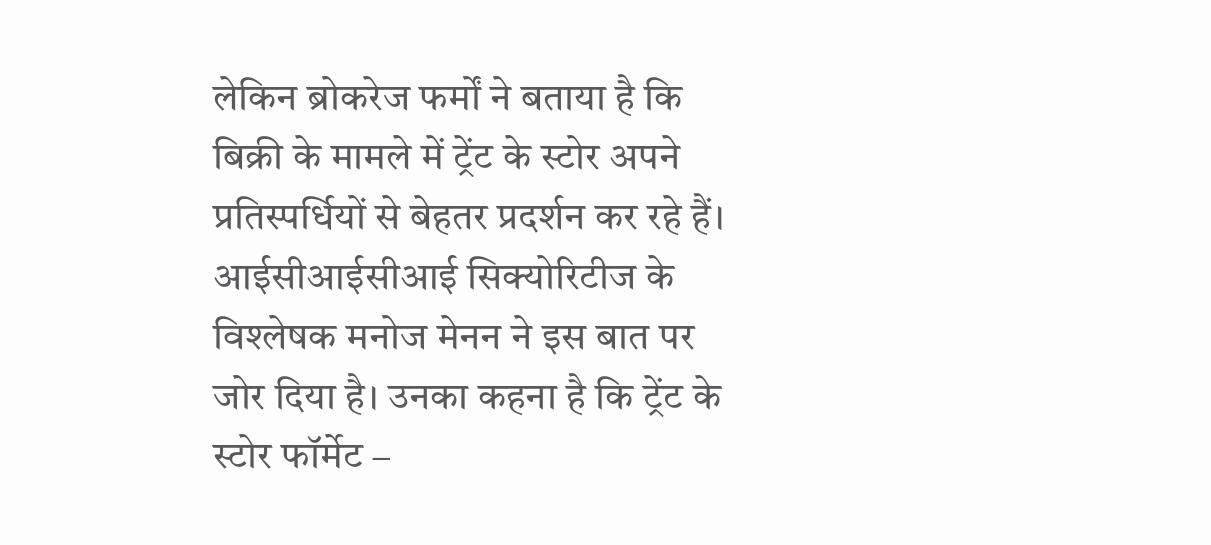लेकिन ब्रोकरेज फर्मों ने बताया है कि बिक्री के मामले में ट्रेंट के स्टोर अपने प्रतिस्पर्धियों से बेहतर प्रदर्शन कर रहे हैं। आईसीआईसीआई सिक्योरिटीज के विश्लेषक मनोज मेनन ने इस बात पर जोर दिया है। उनका कहना है कि ट्रेंट के स्टोर फॉर्मेट –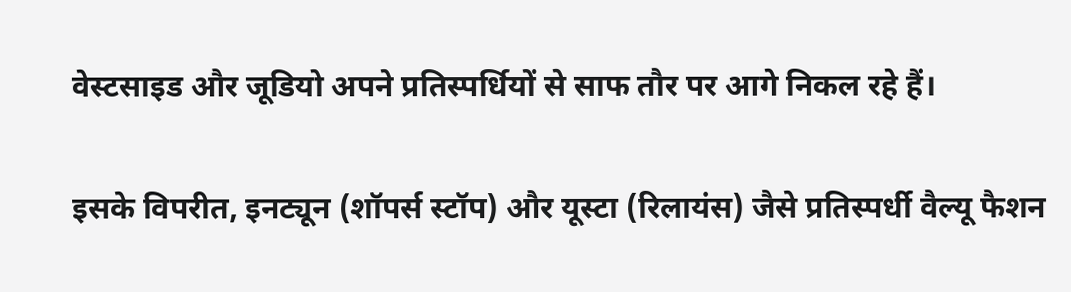वेस्टसाइड और जूडियो अपने प्रतिस्पर्धियों से साफ तौर पर आगे निकल रहे हैं।

इसके विपरीत, इनट्यून (शॉपर्स स्टॉप) और यूस्टा (रिलायंस) जैसे प्रतिस्पर्धी वैल्यू फैशन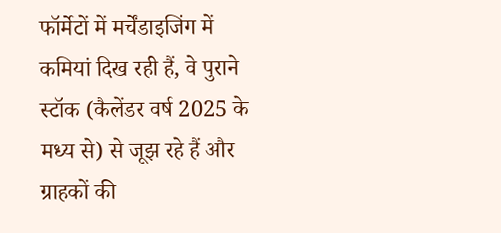फॉर्मेटों में मर्चेंडाइजिंग में कमियां दिख रही हैं, वे पुराने स्टॉक (कैलेंडर वर्ष 2025 के मध्य से) से जूझ रहे हैं और ग्राहकों की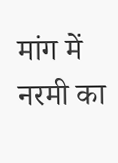मांग में नरमी का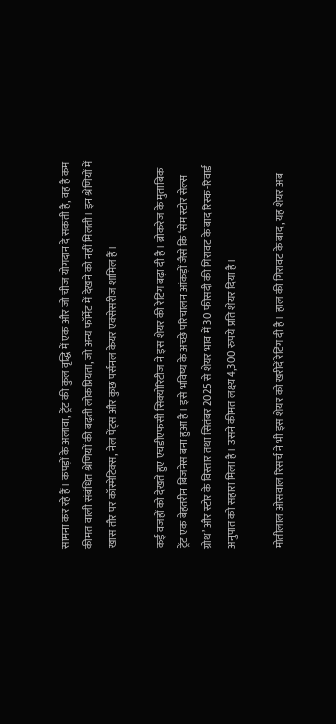सामना कर रहे हैं। कपड़ों के अलावा, ट्रेंट की कुल वृद्धि में एक और जो चीज योगदान दे सकती है, वह है कम कीमत वाली संबंधित श्रेणियों की बढ़ती लोकप्रियता, जो अन्य फॉर्मेट में देखने को नहीं मिलती। इन श्रेणियों में खास तौर पर कॉस्मेटिक्स, नेल पेंट्स और कुछ पर्सनल केयर एक्सेसरीज शामिल हैं।

कई वजहों को देखते हुए एचडीएफसी सिक्योरिटीज ने इस शेयर की रेटिंग बढ़ा दी है। ब्रोकरेज के मुताबिक ट्रेंट एक बेहतरीन बिजनेस बना हुआ है। इसे भविष्य के अच्छे परिचालन आंकड़ों जैसे कि ‘सेम स्टोर सेल्स ग्रोथ’ और स्टोर के विस्तार तथा सितंबर 2025 से शेयर भाव में 30 फीसदी की गिरावट के बाद रिस्क-रिवार्ड अनुपात को सहारा मिला है। उसने कीमत लक्ष्य 4,300 रुपये प्रति शेयर दिया है।

मोतीलाल ओसवाल रिसर्च ने भी इस शेयर को खरीदें रेटिंग दी है। हाल की गिरावट के बाद, यह शेयर अब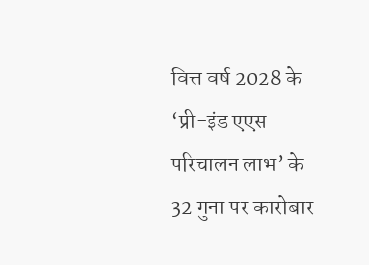वित्त वर्ष 2028 के ‘प्री-इंड एएस परिचालन लाभ’ के 32 गुना पर कारोबार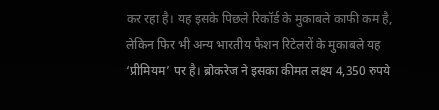कर रहा है। यह इसके पिछले रिकॉर्ड के मुकाबले काफी कम है, लेकिन फिर भी अन्य भारतीय फैशन रिटेलरों के मुकाबले यह ‘प्रीमियम’ पर है। ब्रोकरेज ने इसका कीमत लक्ष्य 4,350 रुपये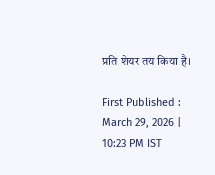प्रति शेयर तय किया है।

First Published : March 29, 2026 | 10:23 PM IST